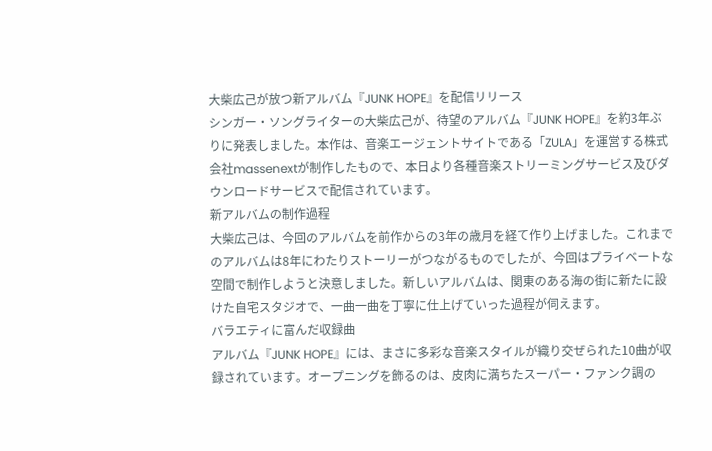大柴広己が放つ新アルバム『JUNK HOPE』を配信リリース
シンガー・ソングライターの大柴広己が、待望のアルバム『JUNK HOPE』を約3年ぶりに発表しました。本作は、音楽エージェントサイトである「ZULA」を運営する株式会社massenextが制作したもので、本日より各種音楽ストリーミングサービス及びダウンロードサービスで配信されています。
新アルバムの制作過程
大柴広己は、今回のアルバムを前作からの3年の歳月を経て作り上げました。これまでのアルバムは8年にわたりストーリーがつながるものでしたが、今回はプライベートな空間で制作しようと決意しました。新しいアルバムは、関東のある海の街に新たに設けた自宅スタジオで、一曲一曲を丁寧に仕上げていった過程が伺えます。
バラエティに富んだ収録曲
アルバム『JUNK HOPE』には、まさに多彩な音楽スタイルが織り交ぜられた10曲が収録されています。オープニングを飾るのは、皮肉に満ちたスーパー・ファンク調の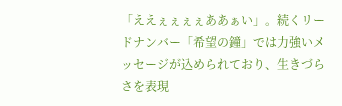「ええぇぇぇぇああぁい」。続くリードナンバー「希望の鐘」では力強いメッセージが込められており、生きづらさを表現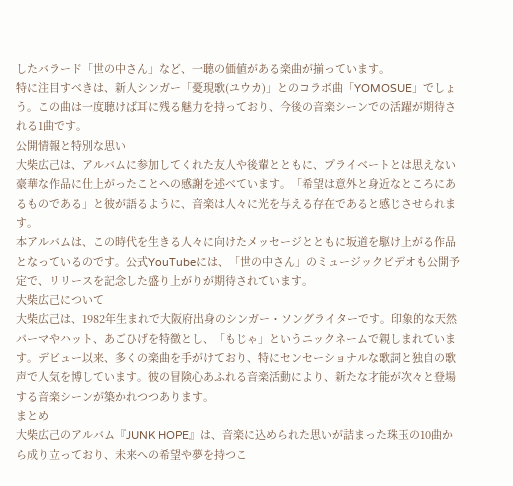したバラード「世の中さん」など、一聴の価値がある楽曲が揃っています。
特に注目すべきは、新人シンガー「憂現歌(ユウカ)」とのコラボ曲「YOMOSUE」でしょう。この曲は一度聴けば耳に残る魅力を持っており、今後の音楽シーンでの活躍が期待される1曲です。
公開情報と特別な思い
大柴広己は、アルバムに参加してくれた友人や後輩とともに、プライベートとは思えない豪華な作品に仕上がったことへの感謝を述べています。「希望は意外と身近なところにあるものである」と彼が語るように、音楽は人々に光を与える存在であると感じさせられます。
本アルバムは、この時代を生きる人々に向けたメッセージとともに坂道を駆け上がる作品となっているのです。公式YouTubeには、「世の中さん」のミュージックビデオも公開予定で、リリースを記念した盛り上がりが期待されています。
大柴広己について
大柴広己は、1982年生まれで大阪府出身のシンガー・ソングライターです。印象的な天然パーマやハット、あごひげを特徴とし、「もじゃ」というニックネームで親しまれています。デビュー以来、多くの楽曲を手がけており、特にセンセーショナルな歌詞と独自の歌声で人気を博しています。彼の冒険心あふれる音楽活動により、新たな才能が次々と登場する音楽シーンが築かれつつあります。
まとめ
大柴広己のアルバム『JUNK HOPE』は、音楽に込められた思いが詰まった珠玉の10曲から成り立っており、未来への希望や夢を持つこ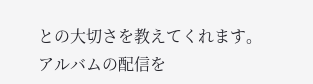との大切さを教えてくれます。アルバムの配信を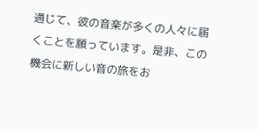通じて、彼の音楽が多くの人々に届くことを願っています。是非、この機会に新しい音の旅をお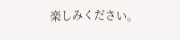楽しみください。